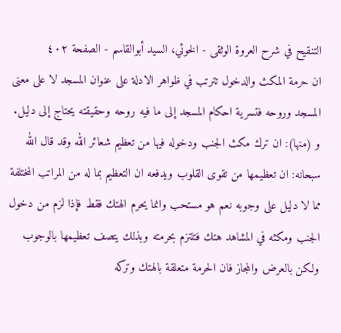التنقيح في شرح العروة الوثقى - الخوئي، السيد أبوالقاسم - الصفحة ٤٠٢
ان حرمة المكث والدخول تترتب في ظواهر الادلة على عنوان المسجد لا على معنى المسجد وروحه فتسرية احكام المسجد إلى ما فيه روحه وحقيقته يحتاج إلى دليل. و (منها): ان ترك مكث الجنب ودخوله فيها من تعظيم شعائر الله وقد قال الله سبحانه: ان تعظيمها من تقوى القلوب ويدفعه ان التعظيم بما له من المراتب المختلفة مما لا دليل على وجوبه نعم هو مستحب وانما يحرم الهتك فقط فإذا لزم من دخول الجنب ومكثه في المشاهد هتك فتلتزم بحرمته وبذلك يتصف تعظيمها بالوجوب ولكن بالعرض والمجاز فان الحرمة متعلقة بالهتك وتركه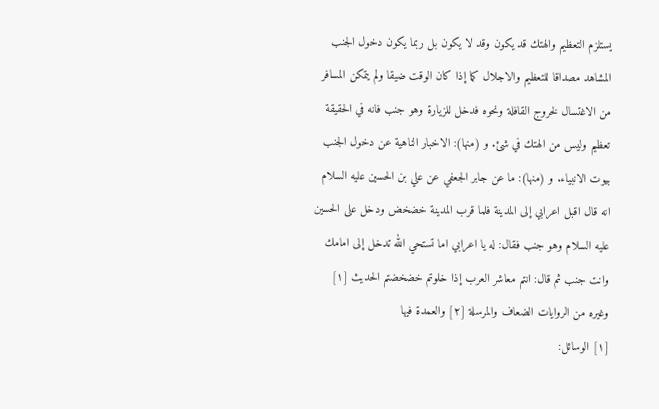يستلزم التعظيم والهتك قد يكون وقد لا يكون بل ربما يكون دخول الجنب المشاهد مصداقا للتعظيم والاجلال كما إذا كان الوقت ضيقا ولم يتمكن المسافر من الاغتسال لخروج القافلة ونحوه فدخل للزيارة وهو جنب فانه في الحقيقة تعظيم وليس من الهتك في شئ. و (منها): الاخبار الناهية عن دخول الجنب بيوت الانبياء. و (منها): ما عن جابر الجعفي عن علي بن الحسين عليه السلام انه قال اقبل اعرابي إلى المدينة فلما قرب المدينة خضخض ودخل على الحسين عليه السلام وهو جنب فقال: له يا اعرابي اما تستحي الله تدخل إلى امامك وانت جنب ثم قال: انتم معاشر العرب إذا خلوتم خضخضتم الحديث [١] وغيره من الروايات الضعاف والمرسلة [٢] والعمدة فيها
[١] الوسائل: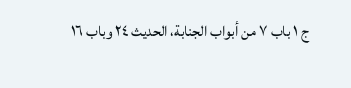ج ١ باب ٧ من أبواب الجنابة، الحديث ٢٤ وباب ١٦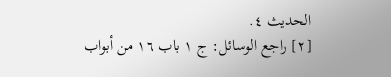الحديث ٤.
[٢] راجع الوسائل: ج ١ باب ١٦ من أبواب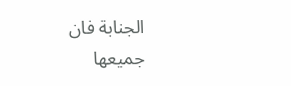الجنابة فان جميعها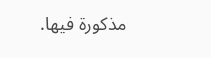مذكورة فيها.